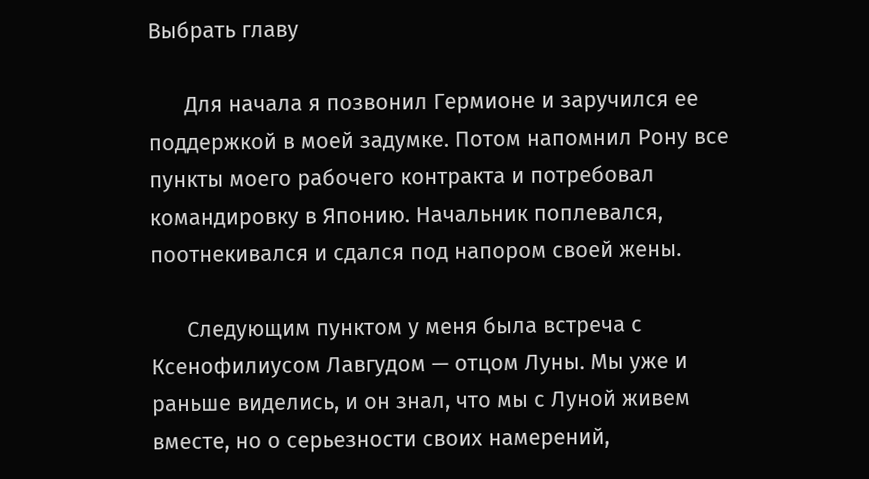Выбрать главу

      Для начала я позвонил Гермионе и заручился ее поддержкой в моей задумке. Потом напомнил Рону все пункты моего рабочего контракта и потребовал командировку в Японию. Начальник поплевался, поотнекивался и сдался под напором своей жены.

      Следующим пунктом у меня была встреча с Ксенофилиусом Лавгудом — отцом Луны. Мы уже и раньше виделись, и он знал, что мы с Луной живем вместе, но о серьезности своих намерений,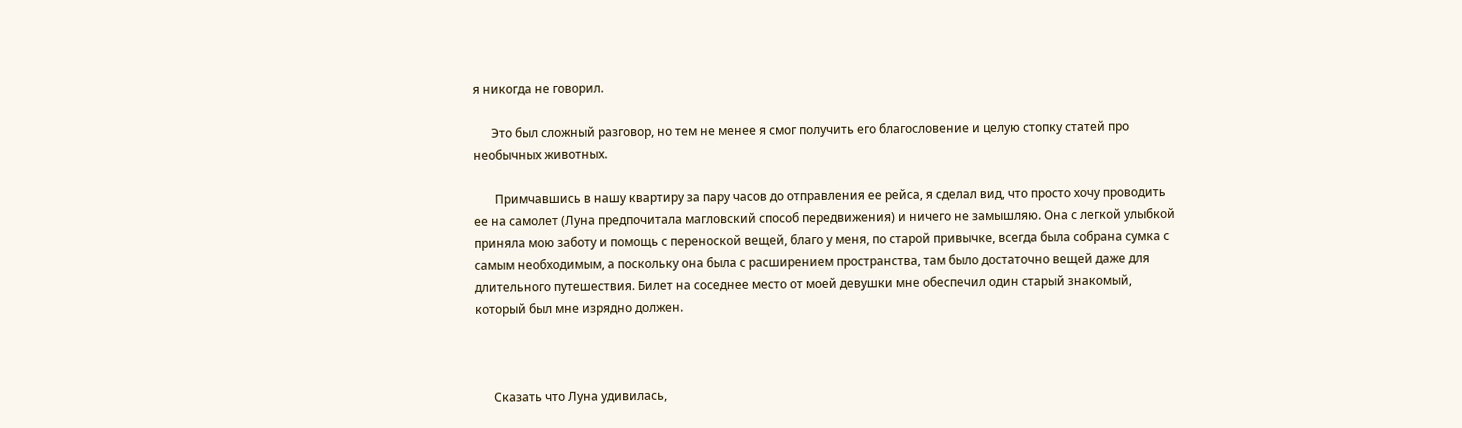я никогда не говорил.

      Это был сложный разговор, но тем не менее я смог получить его благословение и целую стопку статей про необычных животных.

       Примчавшись в нашу квартиру за пару часов до отправления ее рейса, я сделал вид, что просто хочу проводить ее на самолет (Луна предпочитала магловский способ передвижения) и ничего не замышляю. Она с легкой улыбкой приняла мою заботу и помощь с переноской вещей, благо у меня, по старой привычке, всегда была собрана сумка с самым необходимым, а поскольку она была с расширением пространства, там было достаточно вещей даже для длительного путешествия. Билет на соседнее место от моей девушки мне обеспечил один старый знакомый, который был мне изрядно должен.



      Сказать что Луна удивилась,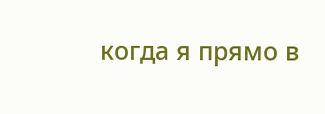когда я прямо в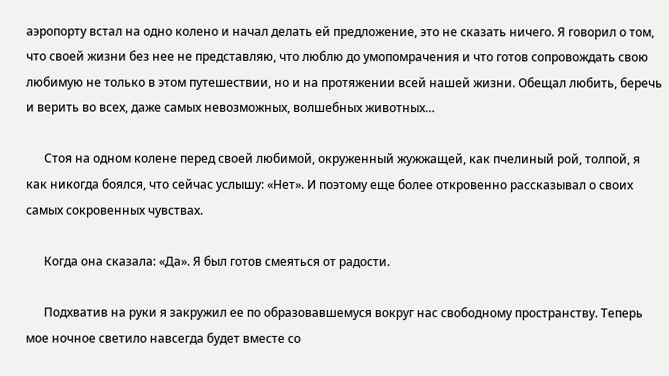аэропорту встал на одно колено и начал делать ей предложение, это не сказать ничего. Я говорил о том, что своей жизни без нее не представляю, что люблю до умопомрачения и что готов сопровождать свою любимую не только в этом путешествии, но и на протяжении всей нашей жизни. Обещал любить, беречь и верить во всех, даже самых невозможных, волшебных животных…

      Стоя на одном колене перед своей любимой, окруженный жужжащей, как пчелиный рой, толпой, я как никогда боялся, что сейчас услышу: «Нет». И поэтому еще более откровенно рассказывал о своих самых сокровенных чувствах.

      Когда она сказала: «Да». Я был готов смеяться от радости.

      Подхватив на руки я закружил ее по образовавшемуся вокруг нас свободному пространству. Теперь мое ночное светило навсегда будет вместе со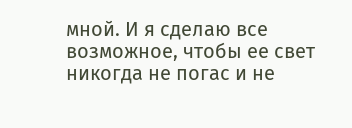мной. И я сделаю все возможное, чтобы ее свет никогда не погас и не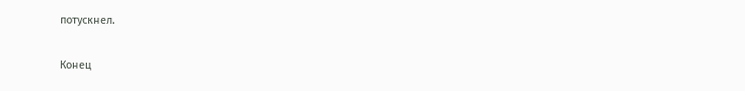потускнел.

Конец